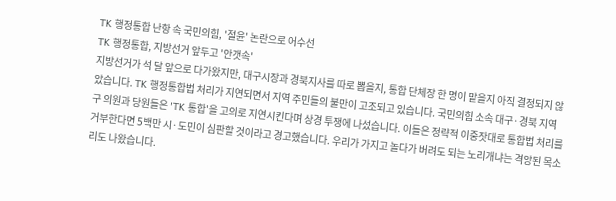TK 행정통합 난항 속 국민의힘, '절윤' 논란으로 어수선
TK 행정통합, 지방선거 앞두고 '안갯속'
지방선거가 석 달 앞으로 다가왔지만, 대구시장과 경북지사를 따로 뽑을지, 통합 단체장 한 명이 맡을지 아직 결정되지 않았습니다. TK 행정통합법 처리가 지연되면서 지역 주민들의 불만이 고조되고 있습니다. 국민의힘 소속 대구·경북 지역구 의원과 당원들은 'TK 통합'을 고의로 지연시킨다며 상경 투쟁에 나섰습니다. 이들은 정략적 이중잣대로 통합법 처리를 거부한다면 5백만 시·도민이 심판할 것이라고 경고했습니다. 우리가 가지고 놀다가 버려도 되는 노리개냐는 격앙된 목소리도 나왔습니다.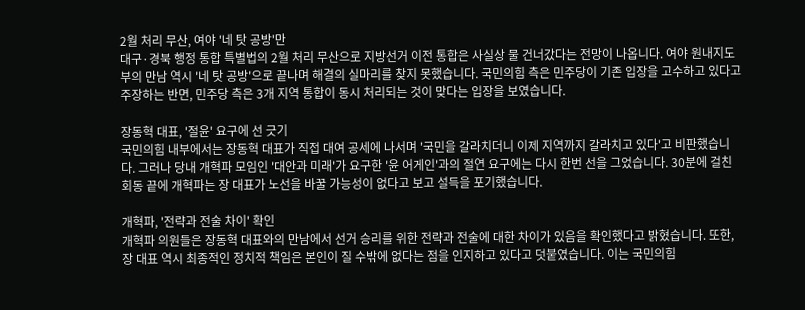2월 처리 무산, 여야 '네 탓 공방'만
대구·경북 행정 통합 특별법의 2월 처리 무산으로 지방선거 이전 통합은 사실상 물 건너갔다는 전망이 나옵니다. 여야 원내지도부의 만남 역시 '네 탓 공방'으로 끝나며 해결의 실마리를 찾지 못했습니다. 국민의힘 측은 민주당이 기존 입장을 고수하고 있다고 주장하는 반면, 민주당 측은 3개 지역 통합이 동시 처리되는 것이 맞다는 입장을 보였습니다.

장동혁 대표, '절윤' 요구에 선 긋기
국민의힘 내부에서는 장동혁 대표가 직접 대여 공세에 나서며 '국민을 갈라치더니 이제 지역까지 갈라치고 있다'고 비판했습니다. 그러나 당내 개혁파 모임인 '대안과 미래'가 요구한 '윤 어게인'과의 절연 요구에는 다시 한번 선을 그었습니다. 30분에 걸친 회동 끝에 개혁파는 장 대표가 노선을 바꿀 가능성이 없다고 보고 설득을 포기했습니다.

개혁파, '전략과 전술 차이' 확인
개혁파 의원들은 장동혁 대표와의 만남에서 선거 승리를 위한 전략과 전술에 대한 차이가 있음을 확인했다고 밝혔습니다. 또한, 장 대표 역시 최종적인 정치적 책임은 본인이 질 수밖에 없다는 점을 인지하고 있다고 덧붙였습니다. 이는 국민의힘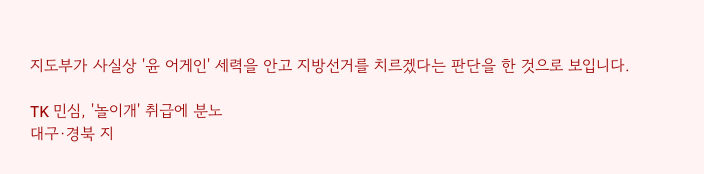지도부가 사실상 '윤 어게인' 세력을 안고 지방선거를 치르겠다는 판단을 한 것으로 보입니다.

TK 민심, '놀이개' 취급에 분노
대구·경북 지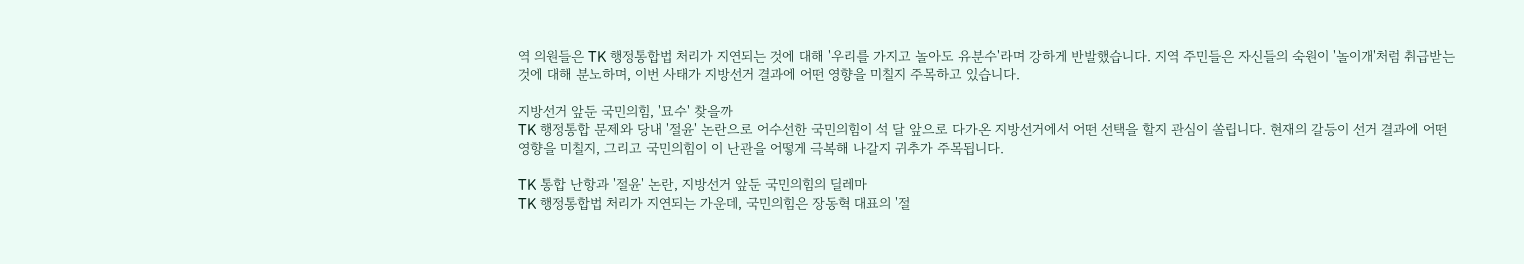역 의원들은 TK 행정통합법 처리가 지연되는 것에 대해 '우리를 가지고 놀아도 유분수'라며 강하게 반발했습니다. 지역 주민들은 자신들의 숙원이 '놀이개'처럼 취급받는 것에 대해 분노하며, 이번 사태가 지방선거 결과에 어떤 영향을 미칠지 주목하고 있습니다.

지방선거 앞둔 국민의힘, '묘수' 찾을까
TK 행정통합 문제와 당내 '절윤' 논란으로 어수선한 국민의힘이 석 달 앞으로 다가온 지방선거에서 어떤 선택을 할지 관심이 쏠립니다. 현재의 갈등이 선거 결과에 어떤 영향을 미칠지, 그리고 국민의힘이 이 난관을 어떻게 극복해 나갈지 귀추가 주목됩니다.

TK 통합 난항과 '절윤' 논란, 지방선거 앞둔 국민의힘의 딜레마
TK 행정통합법 처리가 지연되는 가운데, 국민의힘은 장동혁 대표의 '절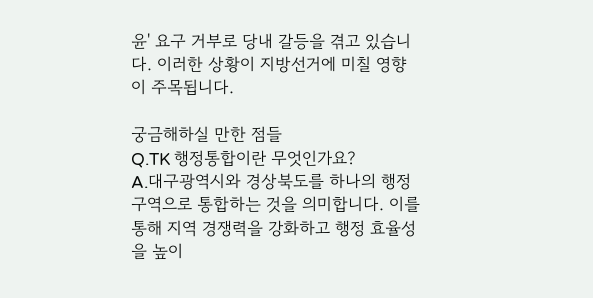윤' 요구 거부로 당내 갈등을 겪고 있습니다. 이러한 상황이 지방선거에 미칠 영향이 주목됩니다.

궁금해하실 만한 점들
Q.TK 행정통합이란 무엇인가요?
A.대구광역시와 경상북도를 하나의 행정구역으로 통합하는 것을 의미합니다. 이를 통해 지역 경쟁력을 강화하고 행정 효율성을 높이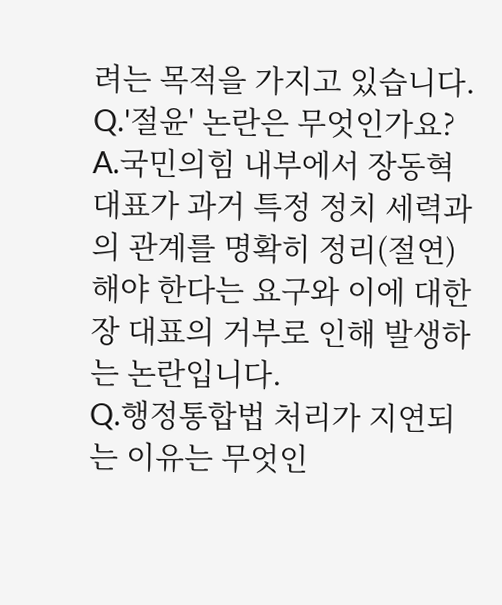려는 목적을 가지고 있습니다.
Q.'절윤' 논란은 무엇인가요?
A.국민의힘 내부에서 장동혁 대표가 과거 특정 정치 세력과의 관계를 명확히 정리(절연)해야 한다는 요구와 이에 대한 장 대표의 거부로 인해 발생하는 논란입니다.
Q.행정통합법 처리가 지연되는 이유는 무엇인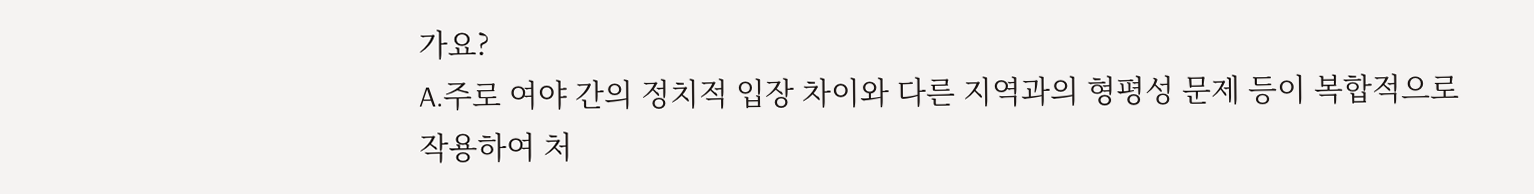가요?
A.주로 여야 간의 정치적 입장 차이와 다른 지역과의 형평성 문제 등이 복합적으로 작용하여 처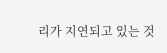리가 지연되고 있는 것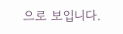으로 보입니다.